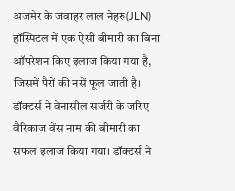अजमेर के जवाहर लाल नेहरु(JLN) हॉस्पिटल में एक ऐसी बीमारी का बिना ऑपरेशन किए इलाज किया गया है, जिसमें पैरों की नसें फूल जाती है। डॉक्टर्स ने वेनासील सर्जरी के जरिए वैरिकाज वेंस नाम की बीमारी का सफल इलाज किया गया। डॉक्टर्स ने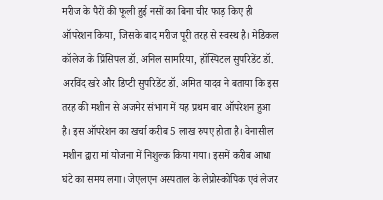मरीज के पैरों की फूली हुई नसों का बिना चीर फाड़ किए ही ऑपरेशन किया, जिसके बाद मरीज पूरी तरह से स्वस्थ है। मेडिकल कॉलेज के प्रिंसिपल डॉ. अनिल सामरिया, हॉस्पिटल सुपरिडेंट डॉ. अरविंद खरे और डिप्टी सुपरिडेंट डॉ. अमित यादव ने बताया कि इस तरह की मशीन से अजमेर संभाग में यह प्रथम बार ऑपरेशन हुआ है। इस ऑपरेशन का खर्चा करीब 5 लाख रुपए होता है। वेनासील मशीन द्वारा मां योजना में निशुल्क किया गया। इसमें करीब आधा घंटे का समय लगा। जेएलएन अस्पताल के लेप्रोस्कोपिक एवं लेजर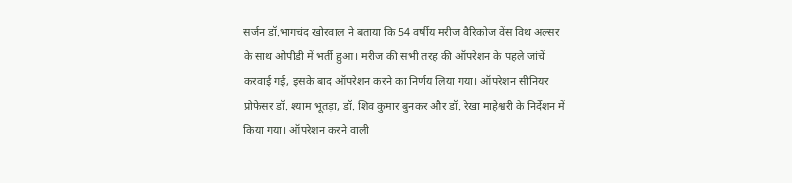सर्जन डॉ.भागचंद खोरवाल ने बताया कि 54 वर्षीय मरीज वैरिकोज वेंस विथ अल्सर के साथ ओपीडी में भर्ती हुआ। मरीज की सभी तरह की ऑपरेशन के पहले जांचें करवाई गई, इसके बाद ऑपरेशन करने का निर्णय लिया गया। ऑपरेशन सीनियर प्रोफेसर डॉ. श्याम भूतड़ा, डॉ. शिव कुमार बुनकर और डॉ. रेखा माहेश्वरी के निर्देशन में किया गया। ऑपरेशन करने वाली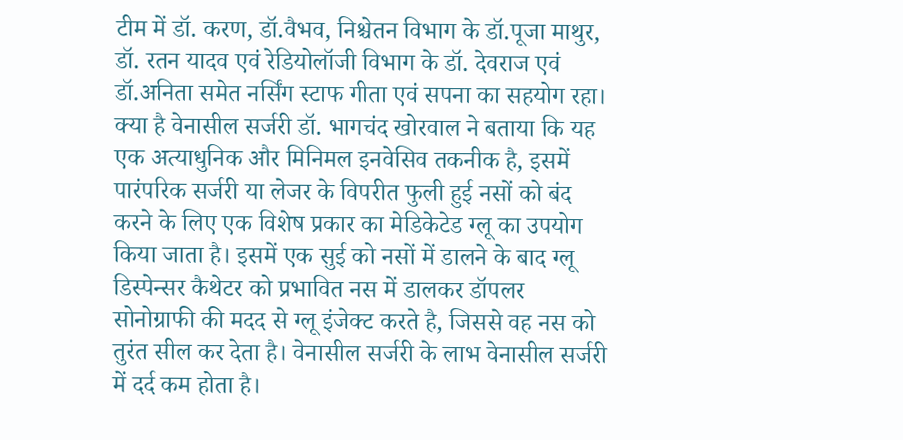टीम में डॉ. करण, डॉ.वैभव, निश्चेतन विभाग के डॉ.पूजा माथुर, डॉ. रतन यादव एवं रेडियोलॉजी विभाग के डॉ. देवराज एवं डॉ.अनिता समेत नर्सिंग स्टाफ गीता एवं सपना का सहयोग रहा। क्या है वेनासील सर्जरी डॉ. भागचंद खोरवाल ने बताया कि यह एक अत्याधुनिक और मिनिमल इनवेसिव तकनीक है, इसमें पारंपरिक सर्जरी या लेजर के विपरीत फुली हुई नसों को बंद करने के लिए एक विशेष प्रकार का मेडिकेटेड ग्लू का उपयोग किया जाता है। इसमें एक सुई को नसों में डालने के बाद ग्लू डिस्पेन्सर कैथेटर को प्रभावित नस में डालकर डॉपलर सोनोग्राफी की मदद से ग्लू इंजेक्ट करते है, जिससे वह नस को तुरंत सील कर देता है। वेनासील सर्जरी के लाभ वेनासील सर्जरी में दर्द कम होता है।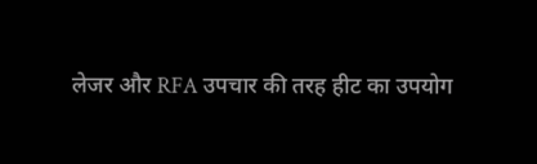लेजर और RFA उपचार की तरह हीट का उपयोग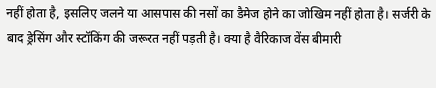नहीं होता है, इसलिए जलने या आसपास की नसों का डैमेज होने का जोखिम नहीं होता है। सर्जरी के बाद ड्रेसिंग और स्टॉकिंग की जरूरत नहीं पड़ती है। क्या है वैरिकाज वेंस बीमारी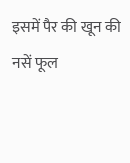इसमें पैर की खून की नसें फूल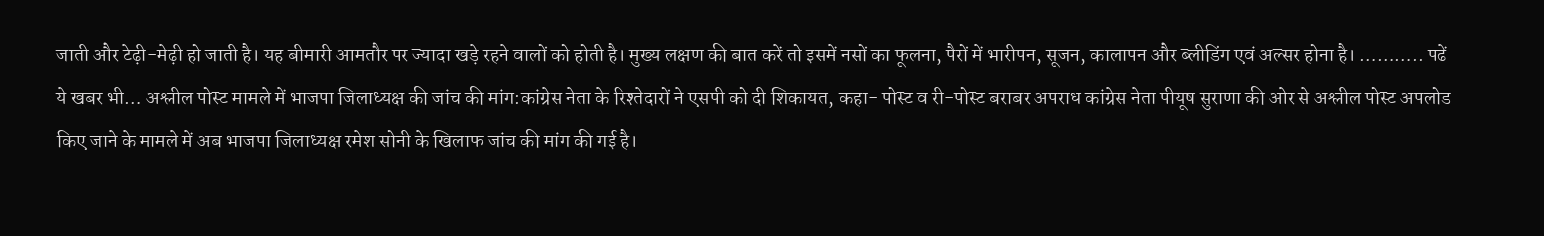जाती और टेढ़ी-मेढ़ी हो जाती है। यह बीमारी आमतौर पर ज्यादा खड़े रहने वालों को होती है। मुख्य लक्षण की बात करें तो इसमें नसों का फूलना, पैरों में भारीपन, सूजन, कालापन और ब्लीडिंग एवं अल्सर होना है। ……….. पढें ये खबर भी… अश्लील पोस्ट मामले में भाजपा जिलाध्यक्ष की जांच की मांग:कांग्रेस नेता के रिश्तेदारों ने एसपी को दी शिकायत, कहा- पोस्ट व री-पोस्ट बराबर अपराध कांग्रेस नेता पीयूष सुराणा की ओर से अश्लील पोस्ट अपलोड किए जाने के मामले में अब भाजपा जिलाध्यक्ष रमेश सोनी के खिलाफ जांच की मांग की गई है।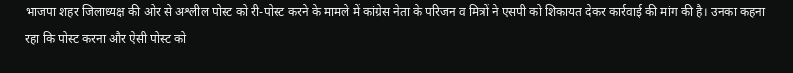भाजपा शहर जिलाध्यक्ष की ओर से अश्लील पोस्ट को री-पोस्ट करने के मामले में कांग्रेस नेता के परिजन व मित्रों ने एसपी को शिकायत देकर कार्रवाई की मांग की है। उनका कहना रहा कि पोस्ट करना और ऐसी पोस्ट को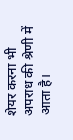शेयर करना भी अपराध की श्रेणी में आता है।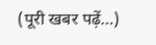(पूरी खबर पढ़ें…)